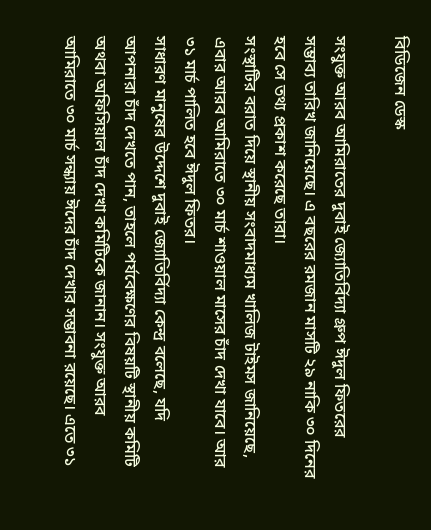বিডিজেন ডেস্ক

সংযুক্ত আরব আমিরাতের দুবাই জ্যোতির্বিদ্যা গ্রুপ ঈদুল ফিতরের সম্ভাব্য তারিখ জানিয়েছে। এ বছরের রমজান মাসটি ২৯ নাকি ৩০ দিনের হবে সে তথ্য প্রকাশ করেছে তারা।
সংস্থাটির বরাত দিয়ে স্থানীয় সংবাদমাধ্যম খালিজ টাইমস জানিয়েছে, এবার আরব আমিরাতে ৩০ মার্চ শাওয়াল মাসের চাঁদ দেখা যাবে। আর ৩১ মার্চ পালিত হবে ঈদুল ফিতর।
সাধারণ মানুষের উদ্দেশে দুবাই জ্যোতির্বিদ্যা কেন্দ্র বলেছে, যদি আপনারা চাঁদ দেখতে পান, তাহলে পর্যবেক্ষণের বিষয়টি স্থানীয় কমিটি অথবা অফিসিয়াল চাঁদ দেখা কমিটিকে জানান। সংযুক্ত আরব আমিরাতে ৩০ মার্চ সন্ধ্যায় ঈদের চাঁদ দেখার সম্ভাবনা রয়েছে। এতে ৩১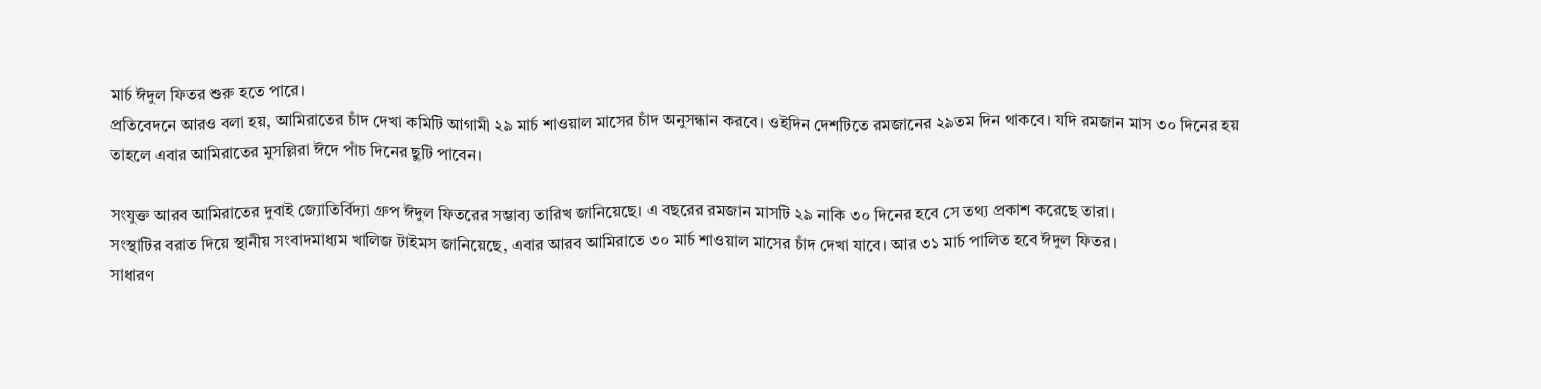মার্চ ঈদুল ফিতর শুরু হতে পারে।
প্রতিবেদনে আরও বলা হয়, আমিরাতের চাঁদ দেখা কমিটি আগামী ২৯ মার্চ শাওয়াল মাসের চাঁদ অনুসন্ধান করবে। ওইদিন দেশটিতে রমজানের ২৯তম দিন থাকবে। যদি রমজান মাস ৩০ দিনের হয় তাহলে এবার আমিরাতের মুসল্লিরা ঈদে পাঁচ দিনের ছুটি পাবেন।

সংযুক্ত আরব আমিরাতের দুবাই জ্যোতির্বিদ্যা গ্রুপ ঈদুল ফিতরের সম্ভাব্য তারিখ জানিয়েছে। এ বছরের রমজান মাসটি ২৯ নাকি ৩০ দিনের হবে সে তথ্য প্রকাশ করেছে তারা।
সংস্থাটির বরাত দিয়ে স্থানীয় সংবাদমাধ্যম খালিজ টাইমস জানিয়েছে, এবার আরব আমিরাতে ৩০ মার্চ শাওয়াল মাসের চাঁদ দেখা যাবে। আর ৩১ মার্চ পালিত হবে ঈদুল ফিতর।
সাধারণ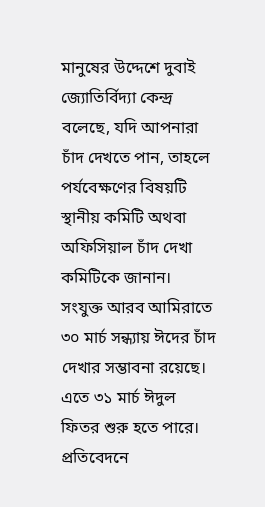মানুষের উদ্দেশে দুবাই জ্যোতির্বিদ্যা কেন্দ্র বলেছে, যদি আপনারা চাঁদ দেখতে পান, তাহলে পর্যবেক্ষণের বিষয়টি স্থানীয় কমিটি অথবা অফিসিয়াল চাঁদ দেখা কমিটিকে জানান। সংযুক্ত আরব আমিরাতে ৩০ মার্চ সন্ধ্যায় ঈদের চাঁদ দেখার সম্ভাবনা রয়েছে। এতে ৩১ মার্চ ঈদুল ফিতর শুরু হতে পারে।
প্রতিবেদনে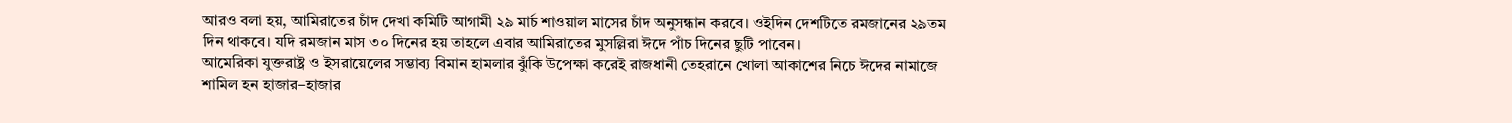আরও বলা হয়, আমিরাতের চাঁদ দেখা কমিটি আগামী ২৯ মার্চ শাওয়াল মাসের চাঁদ অনুসন্ধান করবে। ওইদিন দেশটিতে রমজানের ২৯তম দিন থাকবে। যদি রমজান মাস ৩০ দিনের হয় তাহলে এবার আমিরাতের মুসল্লিরা ঈদে পাঁচ দিনের ছুটি পাবেন।
আমেরিকা যুক্তরাষ্ট্র ও ইসরায়েলের সম্ভাব্য বিমান হামলার ঝুঁকি উপেক্ষা করেই রাজধানী তেহরানে খোলা আকাশের নিচে ঈদের নামাজে শামিল হন হাজার–হাজার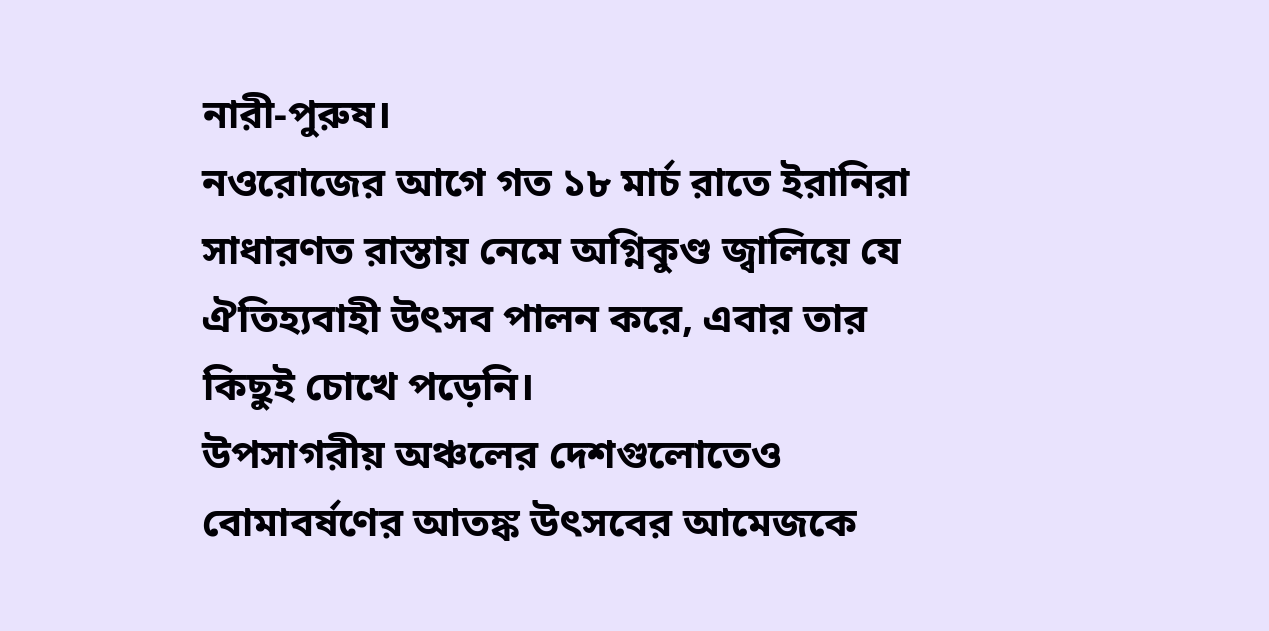নারী-পুরুষ।
নওরোজের আগে গত ১৮ মার্চ রাতে ইরানিরা সাধারণত রাস্তায় নেমে অগ্নিকুণ্ড জ্বালিয়ে যে ঐতিহ্যবাহী উৎসব পালন করে, এবার তার কিছুই চোখে পড়েনি।
উপসাগরীয় অঞ্চলের দেশগুলোতেও বোমাবর্ষণের আতঙ্ক উৎসবের আমেজকে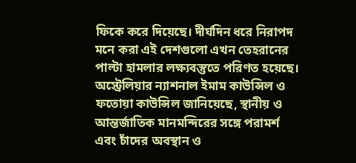ফিকে করে দিয়েছে। দীর্ঘদিন ধরে নিরাপদ মনে করা এই দেশগুলো এখন তেহরানের পাল্টা হামলার লক্ষ্যবস্তুতে পরিণত হয়েছে।
অস্ট্রেলিয়ার ন্যাশনাল ইমাম কাউন্সিল ও ফতোয়া কাউন্সিল জানিয়েছে, স্থানীয় ও আন্তর্জাতিক মানমন্দিরের সঙ্গে পরামর্শ এবং চাঁদের অবস্থান ও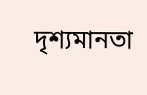দৃশ্যমানতা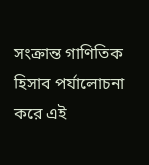সংক্রান্ত গাণিতিক হিসাব পর্যালোচনা করে এই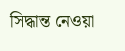সিদ্ধান্ত নেওয়া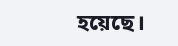হয়েছে।